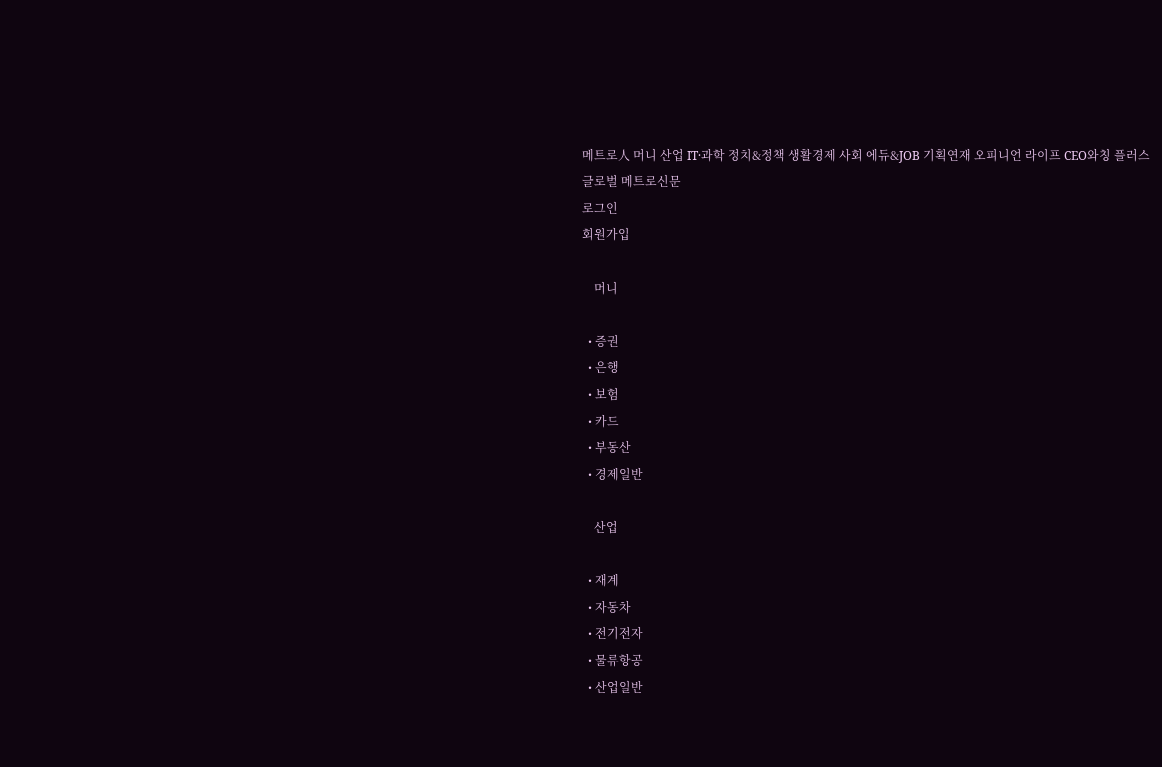메트로人 머니 산업 IT·과학 정치&정책 생활경제 사회 에듀&JOB 기획연재 오피니언 라이프 CEO와칭 플러스
글로벌 메트로신문
로그인
회원가입

    머니

  • 증권
  • 은행
  • 보험
  • 카드
  • 부동산
  • 경제일반

    산업

  • 재계
  • 자동차
  • 전기전자
  • 물류항공
  • 산업일반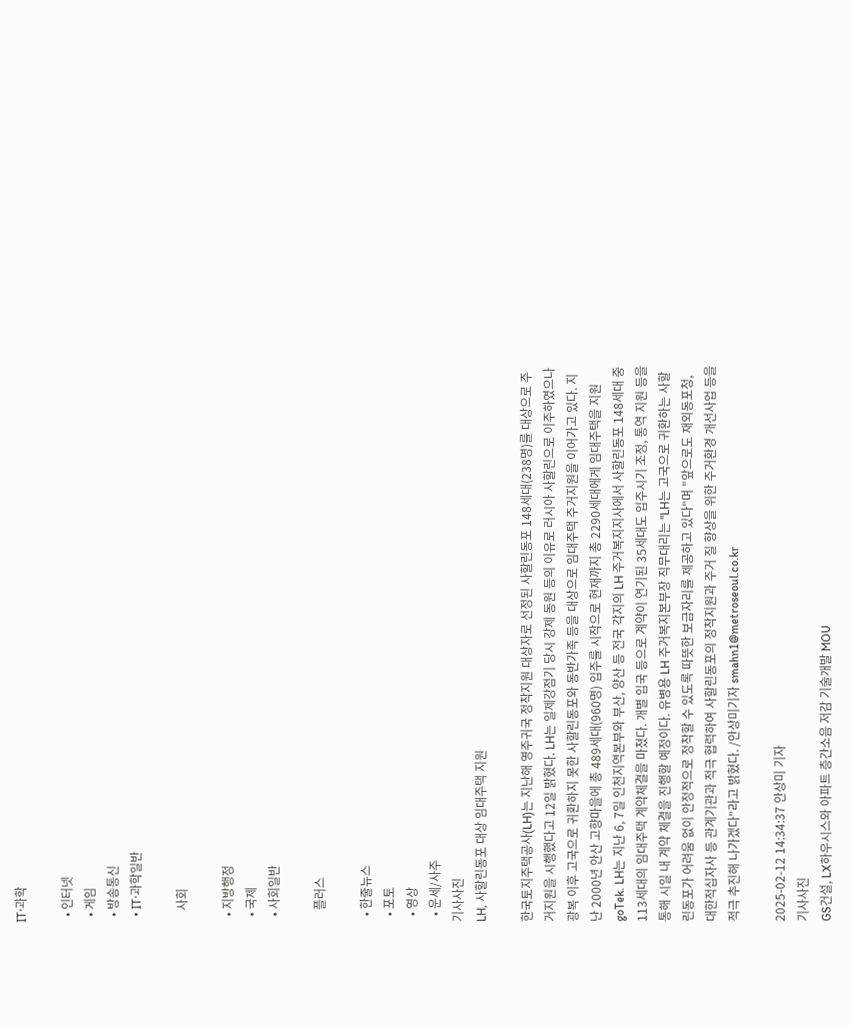IT·과학

  • 인터넷
  • 게임
  • 방송통신
  • IT·과학일반

    사회

  • 지방행정
  • 국제
  • 사회일반

    플러스

  • 한줄뉴스
  • 포토
  • 영상
  • 운세/사주
기사사진
LH, 사할린동포 대상 임대주택 지원

한국토지주택공사(LH)는 지난해 영주귀국 정착지원 대상자로 선정된 사할린동포 148세대(238명)를 대상으로 주거지원을 시행했다고 12일 밝혔다. LH는 일제강점기 당시 강제 동원 등의 이유로 러시아 사할린으로 이주하였으나 광복 이후 고국으로 귀환하지 못한 사할린동포와 동반가족 등을 대상으로 임대주택 주거지원을 이어가고 있다. 지난 2000년 안산 고향마을에 총 489세대(960명) 입주를 시작으로 현재까지 총 2290세대에게 임대주택을 지원goTek. LH는 지난 6, 7일 인천지역본부와 부산, 양산 등 전국 각지의 LH 주거복지지사에서 사할린동포 148세대 중 113세대의 임대주택 계약체결을 마쳤다. 개별 입국 등으로 계약이 연기된 35세대도 입주시기 조정, 통역 지원 등을 통해 시일 내 계약 체결을 진행할 예정이다. 유병용 LH 주거복지본부장 직무대리는 "LH는 고국으로 귀환하는 사할린동포가 어려움 없이 안정적으로 정착할 수 있도록 따뜻한 보금자리를 제공하고 있다"며 "앞으로도 재외동포청, 대한적십자사 등 관계기관과 적극 협력하여 사할린동포의 정착지원과 주거 질 향상을 위한 주거환경 개선사업 등을 적극 추진해 나가겠다"라고 밝혔다. /안상미기자 smahn1@metroseoul.co.kr

2025-02-12 14:34:37 안상미 기자
기사사진
GS건설, LX하우시스와 아파트 층간소음 저감 기술개발 MOU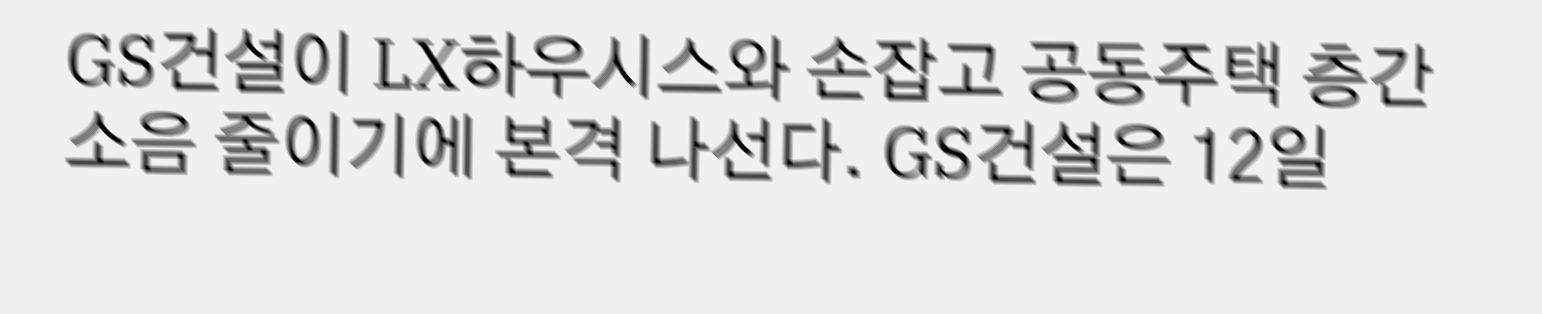GS건설이 LX하우시스와 손잡고 공동주택 층간소음 줄이기에 본격 나선다. GS건설은 12일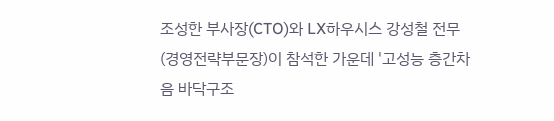조성한 부사장(CTO)와 LX하우시스 강성철 전무(경영전략부문장)이 참석한 가운데 '고성능 층간차음 바닥구조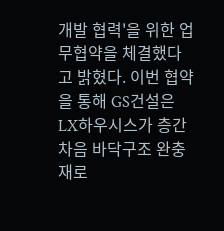개발 협력'을 위한 업무협약을 체결했다고 밝혔다. 이번 협약을 통해 GS건설은 LX하우시스가 층간차음 바닥구조 완충재로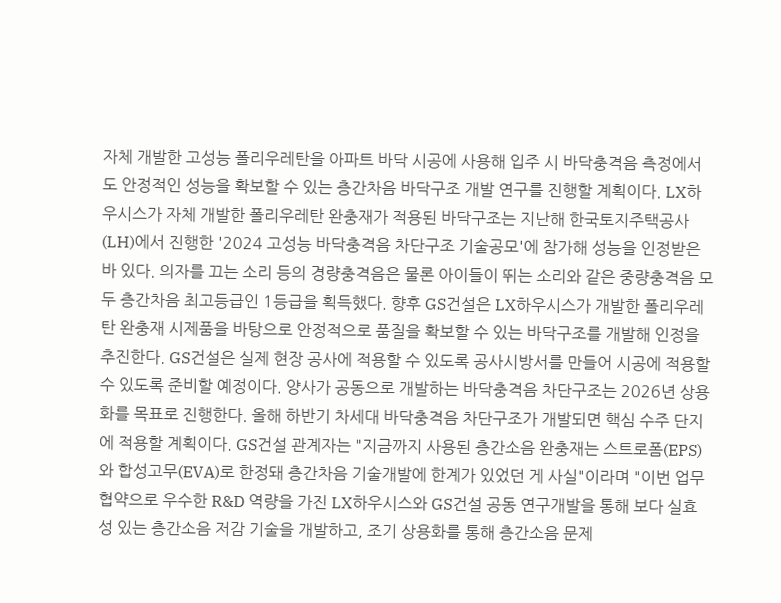자체 개발한 고성능 폴리우레탄을 아파트 바닥 시공에 사용해 입주 시 바닥충격음 측정에서도 안정적인 성능을 확보할 수 있는 층간차음 바닥구조 개발 연구를 진행할 계획이다. LX하우시스가 자체 개발한 폴리우레탄 완충재가 적용된 바닥구조는 지난해 한국토지주택공사(LH)에서 진행한 '2024 고성능 바닥충격음 차단구조 기술공모'에 참가해 성능을 인정받은 바 있다. 의자를 끄는 소리 등의 경량충격음은 물론 아이들이 뛰는 소리와 같은 중량충격음 모두 층간차음 최고등급인 1등급을 획득했다. 향후 GS건설은 LX하우시스가 개발한 폴리우레탄 완충재 시제품을 바탕으로 안정적으로 품질을 확보할 수 있는 바닥구조를 개발해 인정을 추진한다. GS건설은 실제 현장 공사에 적용할 수 있도록 공사시방서를 만들어 시공에 적용할 수 있도록 준비할 예정이다. 양사가 공동으로 개발하는 바닥충격음 차단구조는 2026년 상용화를 목표로 진행한다. 올해 하반기 차세대 바닥충격음 차단구조가 개발되면 핵심 수주 단지에 적용할 계획이다. GS건설 관계자는 "지금까지 사용된 층간소음 완충재는 스트로폼(EPS)와 합성고무(EVA)로 한정돼 층간차음 기술개발에 한계가 있었던 게 사실"이라며 "이번 업무협약으로 우수한 R&D 역량을 가진 LX하우시스와 GS건설 공동 연구개발을 통해 보다 실효성 있는 층간소음 저감 기술을 개발하고, 조기 상용화를 통해 층간소음 문제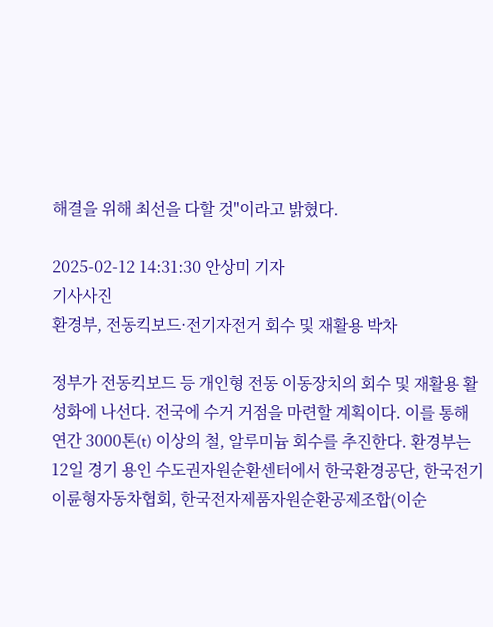해결을 위해 최선을 다할 것"이라고 밝혔다.

2025-02-12 14:31:30 안상미 기자
기사사진
환경부, 전동킥보드·전기자전거 회수 및 재활용 박차

정부가 전동킥보드 등 개인형 전동 이동장치의 회수 및 재활용 활성화에 나선다. 전국에 수거 거점을 마련할 계획이다. 이를 통해 연간 3000톤(t) 이상의 철, 알루미늄 회수를 추진한다. 환경부는 12일 경기 용인 수도권자원순환센터에서 한국환경공단, 한국전기이륜형자동차협회, 한국전자제품자원순환공제조합(이순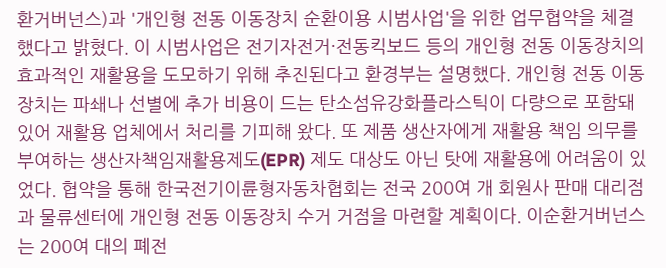환거버넌스)과 '개인형 전동 이동장치 순환이용 시범사업'을 위한 업무협약을 체결했다고 밝혔다. 이 시범사업은 전기자전거·전동킥보드 등의 개인형 전동 이동장치의 효과적인 재활용을 도모하기 위해 추진된다고 환경부는 설명했다. 개인형 전동 이동장치는 파쇄나 선별에 추가 비용이 드는 탄소섬유강화플라스틱이 다량으로 포함돼있어 재활용 업체에서 처리를 기피해 왔다. 또 제품 생산자에게 재활용 책임 의무를 부여하는 생산자책임재활용제도(EPR) 제도 대상도 아닌 탓에 재활용에 어려움이 있었다. 협약을 통해 한국전기이륜형자동차협회는 전국 200여 개 회원사 판매 대리점과 물류센터에 개인형 전동 이동장치 수거 거점을 마련할 계획이다. 이순환거버넌스는 200여 대의 폐전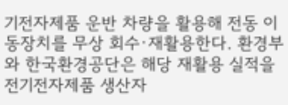기전자제품 운반 차량을 활용해 전동 이동장치를 무상 회수·재활용한다. 환경부와 한국환경공단은 해당 재활용 실적을 전기전자제품 생산자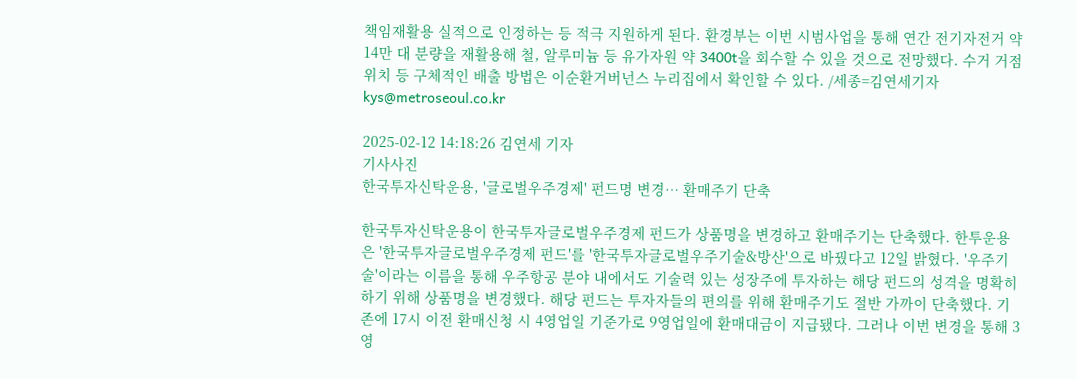책임재활용 실적으로 인정하는 등 적극 지원하게 된다. 환경부는 이번 시범사업을 통해 연간 전기자전거 약 14만 대 분량을 재활용해 철, 알루미늄 등 유가자원 약 3400t을 회수할 수 있을 것으로 전망했다. 수거 거점 위치 등 구체적인 배출 방법은 이순환거버넌스 누리집에서 확인할 수 있다. /세종=김연세기자 kys@metroseoul.co.kr

2025-02-12 14:18:26 김연세 기자
기사사진
한국투자신탁운용, '글로벌우주경제' 펀드명 변경… 환매주기 단축

한국투자신탁운용이 한국투자글로벌우주경제 펀드가 상품명을 변경하고 환매주기는 단축했다. 한투운용은 '한국투자글로벌우주경제 펀드'를 '한국투자글로벌우주기술&방산'으로 바꿨다고 12일 밝혔다. '우주기술'이라는 이름을 통해 우주항공 분야 내에서도 기술력 있는 성장주에 투자하는 해당 펀드의 성격을 명확히 하기 위해 상품명을 변경했다. 해당 펀드는 투자자들의 편의를 위해 환매주기도 절반 가까이 단축했다. 기존에 17시 이전 환매신청 시 4영업일 기준가로 9영업일에 환매대금이 지급됐다. 그러나 이번 변경을 통해 3영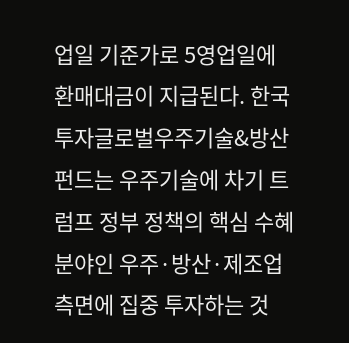업일 기준가로 5영업일에 환매대금이 지급된다. 한국투자글로벌우주기술&방산 펀드는 우주기술에 차기 트럼프 정부 정책의 핵심 수혜 분야인 우주·방산·제조업 측면에 집중 투자하는 것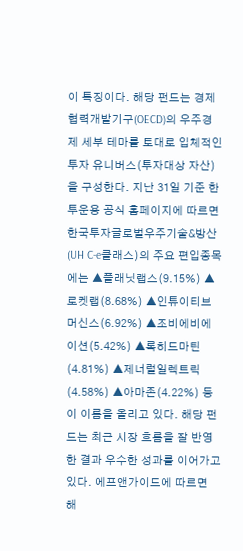이 특징이다. 해당 펀드는 경제협력개발기구(OECD)의 우주경제 세부 테마를 토대로 입체적인 투자 유니버스(투자대상 자산)을 구성한다. 지난 31일 기준 한투운용 공식 홈페이지에 따르면 한국투자글로벌우주기술&방산(UH C-e클래스)의 주요 편입종목에는 ▲플래닛랩스(9.15%) ▲로켓랩(8.68%) ▲인튜이티브 머신스(6.92%) ▲조비에비에이션(5.42%) ▲록히드마틴(4.81%) ▲제너럴일렉트릭(4.58%) ▲아마존(4.22%) 등이 이름을 올리고 있다. 해당 펀드는 최근 시장 흐름을 잘 반영한 결과 우수한 성과를 이어가고 있다. 에프앤가이드에 따르면 해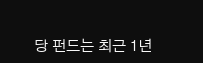당 펀드는 최근 1년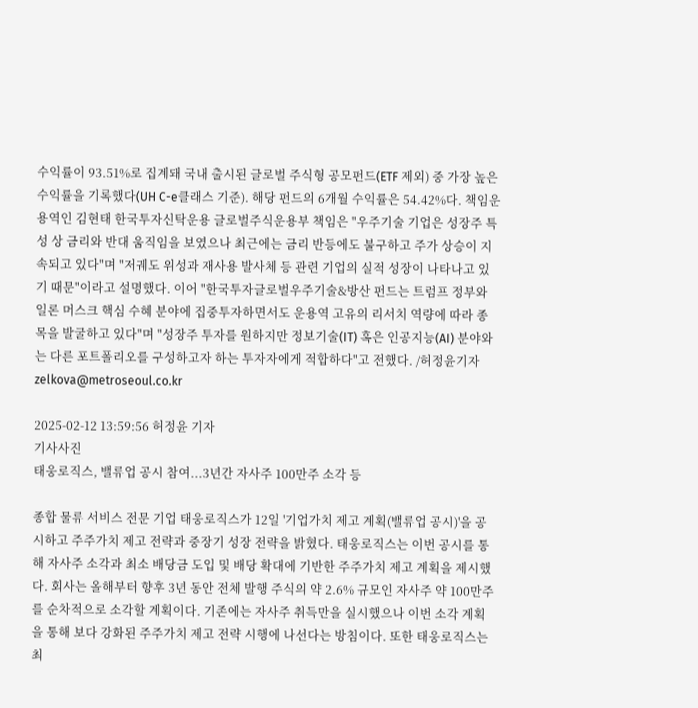수익률이 93.51%로 집계돼 국내 출시된 글로벌 주식형 공모펀드(ETF 제외) 중 가장 높은 수익률을 기록했다(UH C-e클래스 기준). 해당 펀드의 6개월 수익률은 54.42%다. 책임운용역인 김현태 한국투자신탁운용 글로벌주식운용부 책임은 "우주기술 기업은 성장주 특성 상 금리와 반대 움직임을 보였으나 최근에는 금리 반등에도 불구하고 주가 상승이 지속되고 있다"며 "저궤도 위성과 재사용 발사체 등 관련 기업의 실적 성장이 나타나고 있기 때문"이라고 설명했다. 이어 "한국투자글로벌우주기술&방산 펀드는 트럼프 정부와 일론 머스크 핵심 수혜 분야에 집중투자하면서도 운용역 고유의 리서치 역량에 따라 종목을 발굴하고 있다"며 "성장주 투자를 원하지만 정보기술(IT) 혹은 인공지능(AI) 분야와는 다른 포트폴리오를 구성하고자 하는 투자자에게 적합하다"고 전했다. /허정윤기자 zelkova@metroseoul.co.kr

2025-02-12 13:59:56 허정윤 기자
기사사진
태웅로직스, 밸류업 공시 참여...3년간 자사주 100만주 소각 등

종합 물류 서비스 전문 기업 태웅로직스가 12일 '기업가치 제고 계획(밸류업 공시)'을 공시하고 주주가치 제고 전략과 중장기 성장 전략을 밝혔다. 태웅로직스는 이번 공시를 통해 자사주 소각과 최소 배당금 도입 및 배당 확대에 기반한 주주가치 제고 계획을 제시했다. 회사는 올해부터 향후 3년 동안 전체 발행 주식의 약 2.6% 규모인 자사주 약 100만주를 순차적으로 소각할 계획이다. 기존에는 자사주 취득만을 실시했으나 이번 소각 계획을 통해 보다 강화된 주주가치 제고 전략 시행에 나선다는 방침이다. 또한 태웅로직스는 최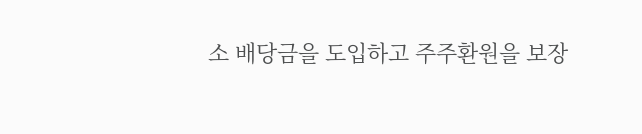소 배당금을 도입하고 주주환원을 보장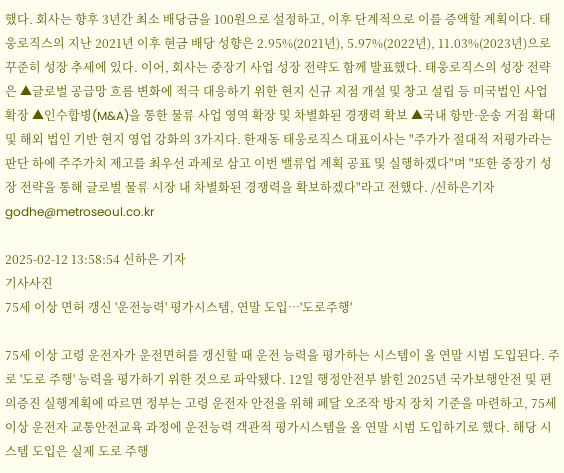했다. 회사는 향후 3년간 최소 배당금을 100원으로 설정하고, 이후 단계적으로 이를 증액할 계획이다. 태웅로직스의 지난 2021년 이후 현금 배당 성향은 2.95%(2021년), 5.97%(2022년), 11.03%(2023년)으로 꾸준히 성장 추세에 있다. 이어, 회사는 중장기 사업 성장 전략도 함께 발표했다. 태웅로직스의 성장 전략은 ▲글로벌 공급망 흐름 변화에 적극 대응하기 위한 현지 신규 지점 개설 및 창고 설립 등 미국법인 사업 확장 ▲인수합병(M&A)을 통한 물류 사업 영역 확장 및 차별화된 경쟁력 확보 ▲국내 항만·운송 거점 확대 및 해외 법인 기반 현지 영업 강화의 3가지다. 한재동 태웅로직스 대표이사는 "주가가 절대적 저평가라는 판단 하에 주주가치 제고를 최우선 과제로 삼고 이번 밸류업 계획 공표 및 실행하겠다"며 "또한 중장기 성장 전략을 통해 글로벌 물류 시장 내 차별화된 경쟁력을 확보하겠다"라고 전했다. /신하은기자 godhe@metroseoul.co.kr

2025-02-12 13:58:54 신하은 기자
기사사진
75세 이상 면허 갱신 '운전능력' 평가시스템, 연말 도입…'도로주행'

75세 이상 고령 운전자가 운전면허를 갱신할 때 운전 능력을 평가하는 시스템이 올 연말 시범 도입된다. 주로 '도로 주행' 능력을 평가하기 위한 것으로 파악됐다. 12일 행정안전부 밝힌 2025년 국가보행안전 및 편의증진 실행계획에 따르면 정부는 고령 운전자 안전을 위해 페달 오조작 방지 장치 기준을 마련하고, 75세 이상 운전자 교통안전교육 과정에 운전능력 객관적 평가시스템을 올 연말 시범 도입하기로 했다. 해당 시스템 도입은 실제 도로 주행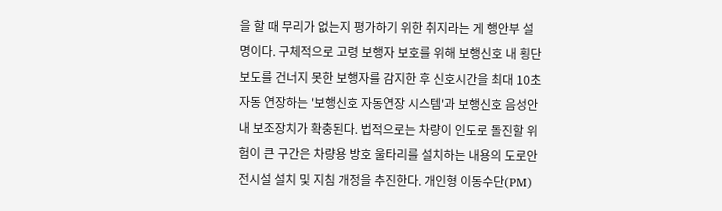을 할 때 무리가 없는지 평가하기 위한 취지라는 게 행안부 설명이다. 구체적으로 고령 보행자 보호를 위해 보행신호 내 횡단보도를 건너지 못한 보행자를 감지한 후 신호시간을 최대 10초 자동 연장하는 '보행신호 자동연장 시스템'과 보행신호 음성안내 보조장치가 확충된다. 법적으로는 차량이 인도로 돌진할 위험이 큰 구간은 차량용 방호 울타리를 설치하는 내용의 도로안전시설 설치 및 지침 개정을 추진한다. 개인형 이동수단(PM)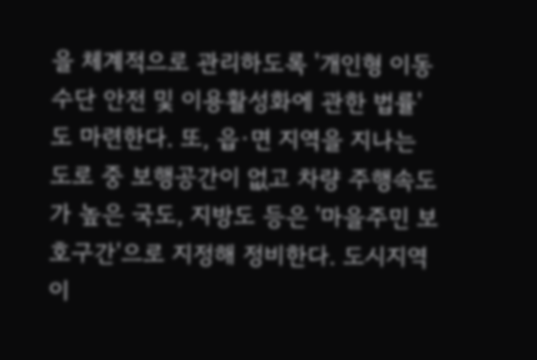을 체계적으로 관리하도록 '개인형 이동수단 안전 및 이용활성화에 관한 법률'도 마련한다. 또, 읍·면 지역을 지나는 도로 중 보행공간이 없고 차량 주행속도가 높은 국도, 지방도 등은 '마을주민 보호구간'으로 지정해 정비한다. 도시지역 이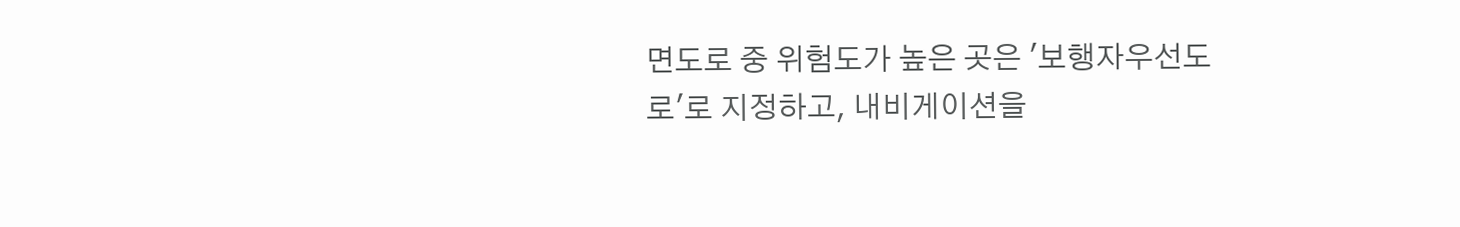면도로 중 위험도가 높은 곳은 '보행자우선도로'로 지정하고, 내비게이션을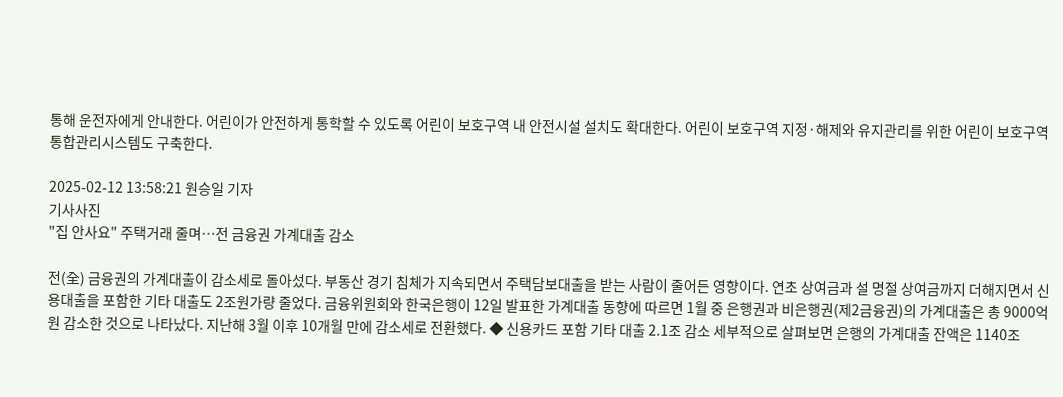통해 운전자에게 안내한다. 어린이가 안전하게 통학할 수 있도록 어린이 보호구역 내 안전시설 설치도 확대한다. 어린이 보호구역 지정·해제와 유지관리를 위한 어린이 보호구역 통합관리시스템도 구축한다.

2025-02-12 13:58:21 원승일 기자
기사사진
"집 안사요" 주택거래 줄며…전 금융권 가계대출 감소

전(全) 금융권의 가계대출이 감소세로 돌아섰다. 부동산 경기 침체가 지속되면서 주택담보대출을 받는 사람이 줄어든 영향이다. 연초 상여금과 설 명절 상여금까지 더해지면서 신용대출을 포함한 기타 대출도 2조원가량 줄었다. 금융위원회와 한국은행이 12일 발표한 가계대출 동향에 따르면 1월 중 은행권과 비은행권(제2금융권)의 가계대출은 총 9000억원 감소한 것으로 나타났다. 지난해 3월 이후 10개월 만에 감소세로 전환했다. ◆ 신용카드 포함 기타 대출 2.1조 감소 세부적으로 살펴보면 은행의 가계대출 잔액은 1140조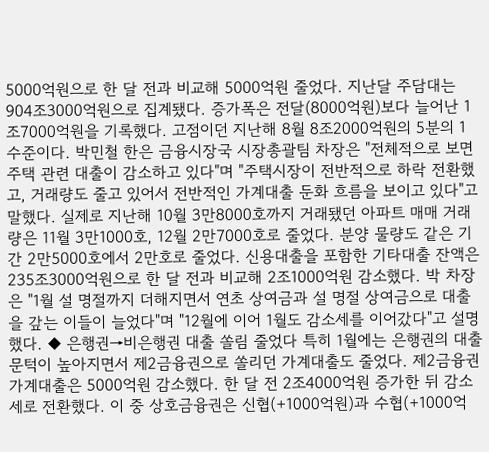5000억원으로 한 달 전과 비교해 5000억원 줄었다. 지난달 주담대는 904조3000억원으로 집계됐다. 증가폭은 전달(8000억원)보다 늘어난 1조7000억원을 기록했다. 고점이던 지난해 8월 8조2000억원의 5분의 1 수준이다. 박민철 한은 금융시장국 시장총괄팀 차장은 "전체적으로 보면 주택 관련 대출이 감소하고 있다"며 "주택시장이 전반적으로 하락 전환했고, 거래량도 줄고 있어서 전반적인 가계대출 둔화 흐름을 보이고 있다"고 말했다. 실제로 지난해 10월 3만8000호까지 거래됐던 아파트 매매 거래량은 11월 3만1000호, 12월 2만7000호로 줄었다. 분양 물량도 같은 기간 2만5000호에서 2만호로 줄었다. 신용대출을 포함한 기타대출 잔액은 235조3000억원으로 한 달 전과 비교해 2조1000억원 감소했다. 박 차장은 "1월 설 명절까지 더해지면서 연초 상여금과 설 명절 상여금으로 대출을 갚는 이들이 늘었다"며 "12월에 이어 1월도 감소세를 이어갔다"고 설명했다. ◆ 은행권→비은행권 대출 쏠림 줄었다 특히 1월에는 은행권의 대출 문턱이 높아지면서 제2금융권으로 쏠리던 가계대출도 줄었다. 제2금융권 가계대출은 5000억원 감소했다. 한 달 전 2조4000억원 증가한 뒤 감소세로 전환했다. 이 중 상호금융권은 신협(+1000억원)과 수협(+1000억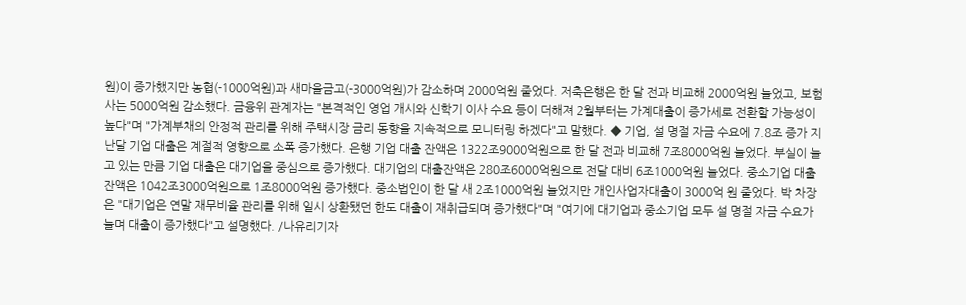원)이 증가했지만 농협(-1000억원)과 새마을금고(-3000억원)가 감소하며 2000억원 줄었다. 저축은행은 한 달 전과 비교해 2000억원 늘었고, 보험사는 5000억원 감소했다. 금융위 관계자는 "본격적인 영업 개시와 신학기 이사 수요 등이 더해져 2월부터는 가계대출이 증가세로 전환할 가능성이 높다"며 "가계부채의 안정적 관리를 위해 주택시장 금리 동향을 지속적으로 모니터링 하겠다"고 말했다. ◆ 기업, 설 명절 자금 수요에 7.8조 증가 지난달 기업 대출은 계절적 영향으로 소폭 증가했다. 은행 기업 대출 잔액은 1322조9000억원으로 한 달 전과 비교해 7조8000억원 늘었다. 부실이 늘고 있는 만큼 기업 대출은 대기업을 중심으로 증가했다. 대기업의 대출잔액은 280조6000억원으로 전달 대비 6조1000억원 늘었다. 중소기업 대출잔액은 1042조3000억원으로 1조8000억원 증가했다. 중소법인이 한 달 새 2조1000억원 늘었지만 개인사업자대출이 3000억 원 줄었다. 박 차장은 "대기업은 연말 재무비율 관리를 위해 일시 상환됐던 한도 대출이 재취급되며 증가했다"며 "여기에 대기업과 중소기업 모두 설 명절 자금 수요가 늘며 대출이 증가했다"고 설명했다. /나유리기자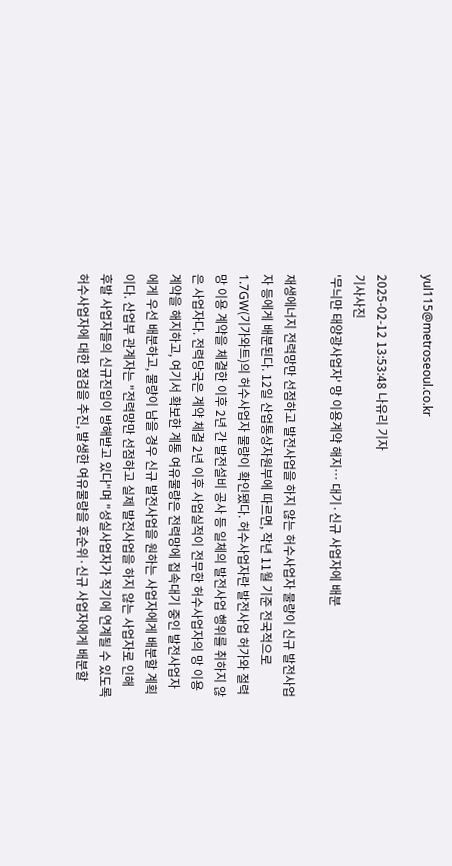yul115@metroseoul.co.kr

2025-02-12 13:53:48 나유리 기자
기사사진
'무늬만 태양광사업자' 망 이용계약 해지… 대기·신규 사업자에 배분

재생에너지 전력망만 선점하고 발전사업을 하지 않는 허수사업자 물량이 신규 발전사업자 등에게 배분된다. 12일 산업통상자원부에 따르면, 작년 11월 기준 전국적으로 1.7GW(기가와트)의 허수사업자 물량이 확인됐다. 허수사업자란 발전사업 허가와 절력망 이용 계약을 체결한 이후 2년 간 발전설비 공사 등 일체의 발전사업 행위를 취하지 않은 사업자다. 전력당국은 계약 체결 2년 이후 사업실적이 전무한 허수사업자의 망 이용계약을 해지하고, 여기서 확보한 계통 여유물량은 전력망에 접속대기 중인 발전사업자에게 우선 배분하고, 물량이 남을 경우 신규 발전사업을 원하는 사업자에게 배분할 계획이다. 산업부 관계자는 "전력망만 선점하고 실제 발전사업을 하지 않는 사업자로 인해 후발 사업자들의 신규진입이 방해받고 있다"며 "성실사업자가 적기에 연계될 수 있도록 허수사업자에 대한 점검을 추진, 발생한 여유물량을 후순위·신규 사업자에게 배분할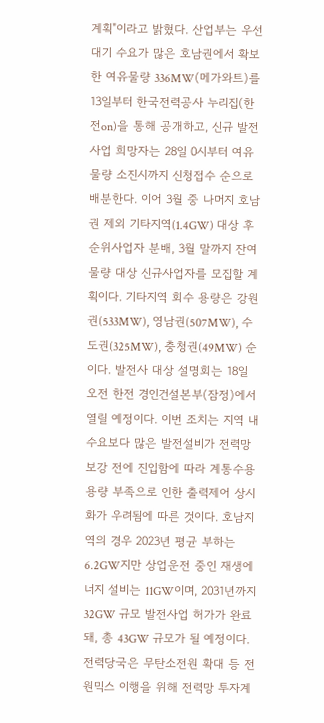계획"이라고 밝혔다. 산업부는 우선 대기 수요가 많은 호남권에서 확보한 여유물량 336MW(메가와트)를 13일부터 한국전력공사 누리집(한전on)을 통해 공개하고, 신규 발전사업 희망자는 28일 0시부터 여유 물량 소진시까지 신청접수 순으로 배분한다. 이어 3월 중 나머지 호남권 제외 기타지역(1.4GW) 대상 후순위사업자 분배, 3월 말까지 잔여물량 대상 신규사업자를 모집할 계획이다. 기타지역 회수 용량은 강원권(533MW), 영남권(507MW), 수도권(325MW), 충청권(49MW) 순이다. 발전사 대상 설명회는 18일 오전 한전 경인건설본부(잠정)에서 열릴 예정이다. 이번 조치는 지역 내 수요보다 많은 발전설비가 전력망 보강 전에 진입함에 따라 계통수용용량 부족으로 인한 출력제어 상시화가 우려됨에 따른 것이다. 호남지역의 경우 2023년 평균 부하는 6.2GW지만 상업운전 중인 재생에너지 설비는 11GW이며, 2031년까지 32GW 규모 발전사업 허가가 완료돼, 총 43GW 규모가 될 예정이다. 전력당국은 무탄소전원 확대 등 전원믹스 이행을 위해 전력망 투자계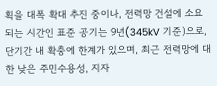획을 대폭 확대 추진 중이나, 전력망 건설에 소요되는 시간인 표준 공기는 9년(345kV 기준)으로, 단기간 내 확충에 한계가 있으며, 최근 전력망에 대한 낮은 주민수용성, 지자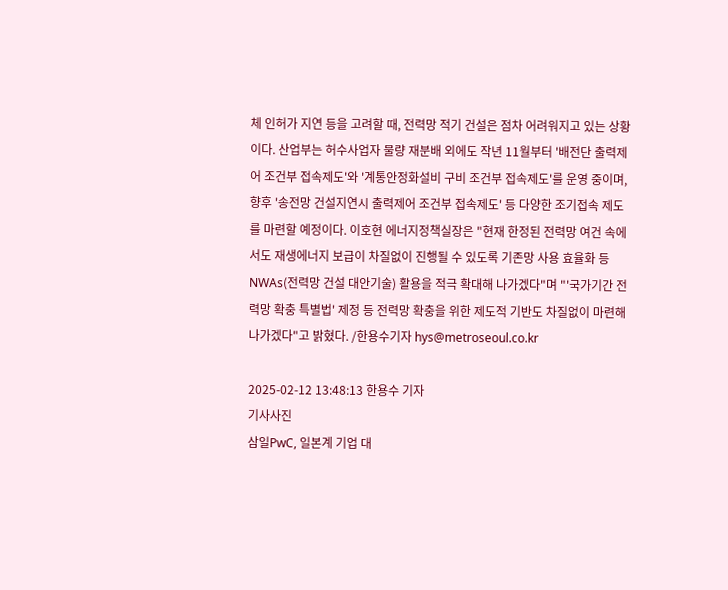체 인허가 지연 등을 고려할 때, 전력망 적기 건설은 점차 어려워지고 있는 상황이다. 산업부는 허수사업자 물량 재분배 외에도 작년 11월부터 '배전단 출력제어 조건부 접속제도'와 '계통안정화설비 구비 조건부 접속제도'를 운영 중이며, 향후 '송전망 건설지연시 출력제어 조건부 접속제도' 등 다양한 조기접속 제도를 마련할 예정이다. 이호현 에너지정책실장은 "현재 한정된 전력망 여건 속에서도 재생에너지 보급이 차질없이 진행될 수 있도록 기존망 사용 효율화 등 NWAs(전력망 건설 대안기술) 활용을 적극 확대해 나가겠다"며 "'국가기간 전력망 확충 특별법' 제정 등 전력망 확충을 위한 제도적 기반도 차질없이 마련해 나가겠다"고 밝혔다. /한용수기자 hys@metroseoul.co.kr

2025-02-12 13:48:13 한용수 기자
기사사진
삼일PwC, 일본계 기업 대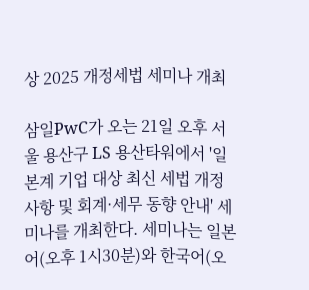상 2025 개정세법 세미나 개최

삼일PwC가 오는 21일 오후 서울 용산구 LS 용산타워에서 '일본계 기업 대상 최신 세법 개정사항 및 회계·세무 동향 안내' 세미나를 개최한다. 세미나는 일본어(오후 1시30분)와 한국어(오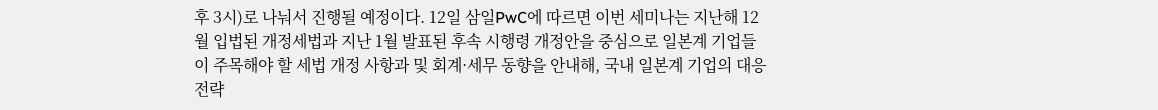후 3시)로 나눠서 진행될 예정이다. 12일 삼일PwC에 따르면 이번 세미나는 지난해 12월 입법된 개정세법과 지난 1월 발표된 후속 시행령 개정안을 중심으로 일본계 기업들이 주목해야 할 세법 개정 사항과 및 회계·세무 동향을 안내해, 국내 일본계 기업의 대응 전략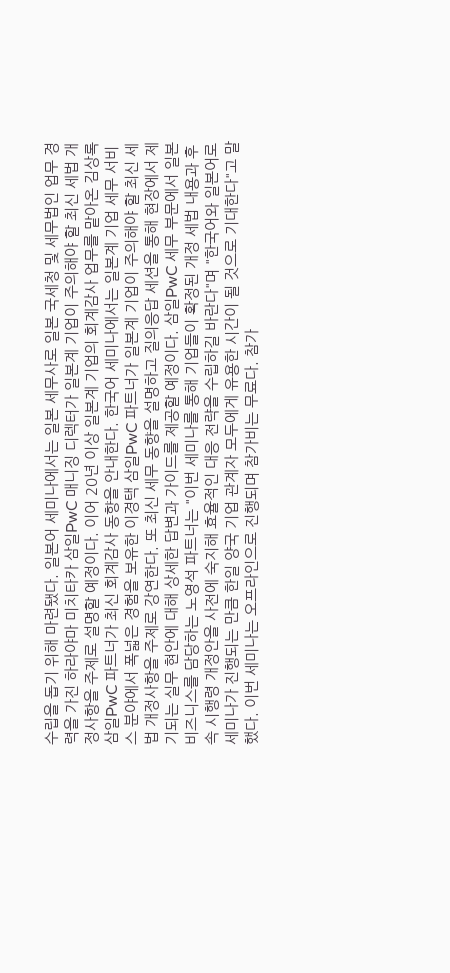수립을 돕기 위해 마련됐다. 일본어 세미나에서는 일본 세무사로 일본 국세청 및 세무법인 업무 경력을 가진 하라야마 미치타카 삼일PwC 매니징 디렉터가 일본계 기업이 주의해야 할 최신 세법 개정사항을 주제로 설명할 예정이다. 이어 20년 이상 일본계 기업의 회계감사 업무를 맡아온 김상록 삼일PwC 파트너가 최신 회계감사 동향을 안내한다. 한국어 세미나에서는 일본계 기업 세무 서비스 분야에서 폭넓은 경험을 보유한 이경택 삼일PwC 파트너가 일본계 기업이 주의해야 할 최신 세법 개정사항을 주제로 강연한다. 또 최신 세무 동향을 설명하고 질의응답 세션을 통해 현장에서 제기되는 실무 현안에 대해 상세한 답변과 가이드를 제공할 예정이다. 삼일PwC 세무 부문에서 일본 비즈니스를 담당하는 노영석 파트너는 "이번 세미나를 통해 기업들이 확정된 개정 세법 내용과 후속 시행령 개정안을 사전에 숙지해 효율적인 대응 전략을 수립하길 바란다"며 "한국어와 일본어로 세미나가 진행되는 만큼 한일 양국 기업 관계자 모두에게 유용한 시간이 될 것으로 기대한다"고 말했다. 이번 세미나는 오프라인으로 진행되며 참가비는 무료다. 참가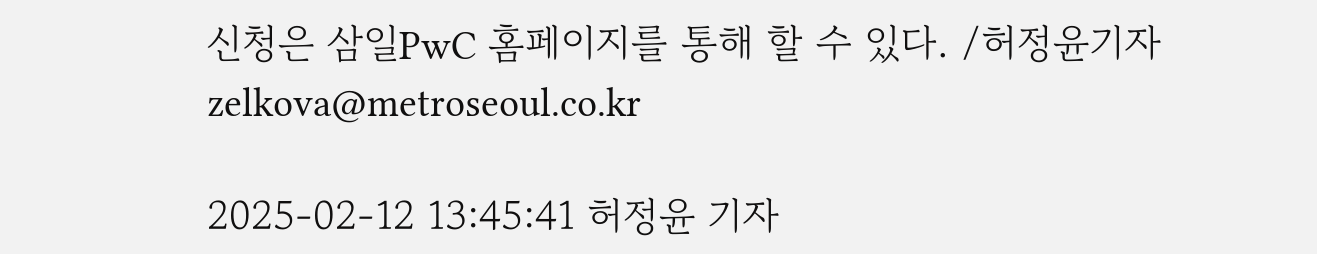신청은 삼일PwC 홈페이지를 통해 할 수 있다. /허정윤기자 zelkova@metroseoul.co.kr

2025-02-12 13:45:41 허정윤 기자